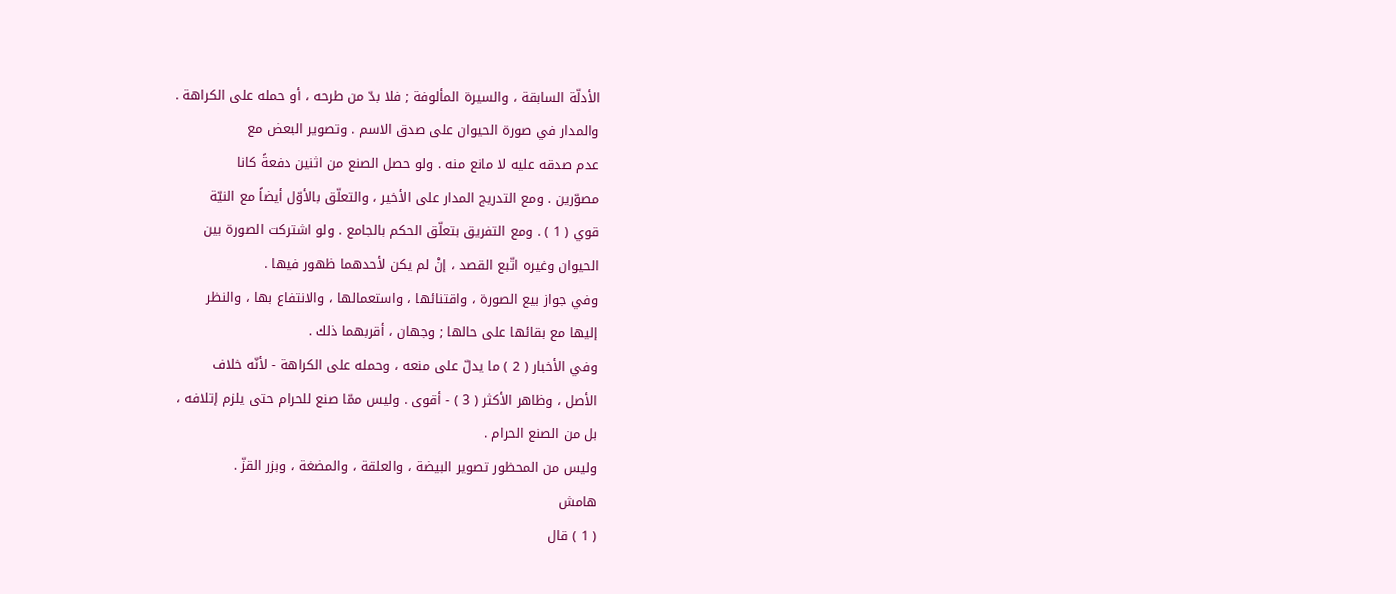الأدلّة السابقة ، والسيرة المألوفة ; فلا بدّ من طرحه ، أو حمله على الكراهة .
والمدار في صورة الحيوان على صدق الاسم . وتصوير البعض مع
عدم صدقه عليه لا مانع منه . ولو حصل الصنع من اثنين دفعةً كانا
مصوّرين . ومع التدريج المدار على الأخير ، والتعلّق بالأوّل أيضاً مع النيّة
قوي ( 1 ) . ومع التفريق بتعلّق الحكم بالجامع . ولو اشتركت الصورة بين
الحيوان وغيره اتّبع القصد ، إنْ لم يكن لأحدهما ظهور فيها .
وفي جواز بيع الصورة ، واقتنائها ، واستعمالها ، والانتفاع بها ، والنظر
إليها مع بقائها على حالها ; وجهان ، أقربهما ذلك .
وفي الأخبار ( 2 ) ما يدلّ على منعه ، وحمله على الكراهة - لأنّه خلاف
الأصل ، وظاهر الأكثر ( 3 ) - أقوى . وليس ممّا صنع للحرام حتى يلزم إتلافه ،
بل من الصنع الحرام .
وليس من المحظور تصوير البيضة ، والعلقة ، والمضغة ، وبزر القزّ .
هامش
( 1 ) قال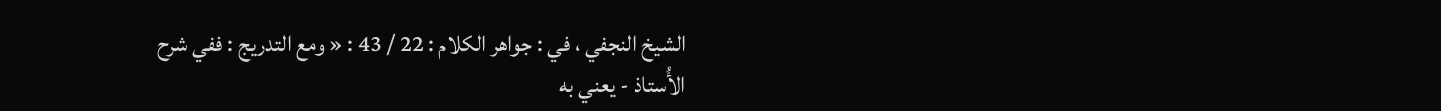الشيخ النجفي ، في : جواهر الكلام : 22 / 43 : « ومع التدريج : ففي شرح
الأُستاذ - يعني به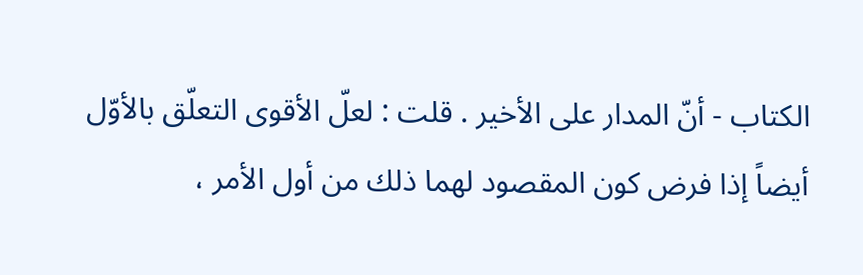الكتاب - أنّ المدار على الأخير . قلت : لعلّ الأقوى التعلّق بالأوّل
أيضاً إذا فرض كون المقصود لهما ذلك من أول الأمر ،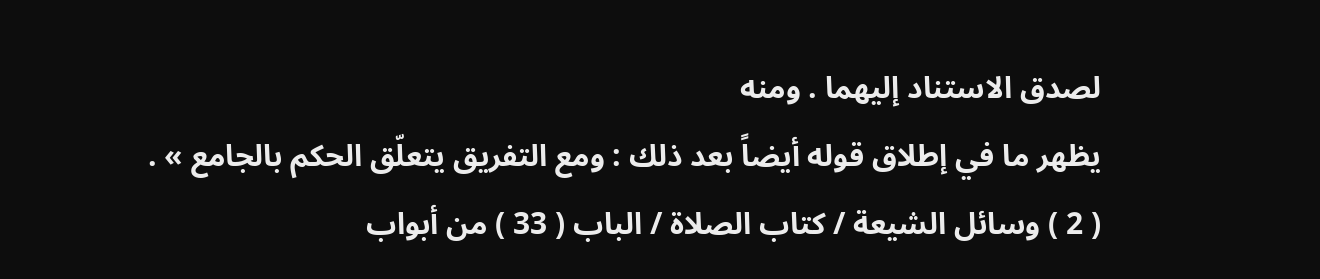لصدق الاستناد إليهما . ومنه
يظهر ما في إطلاق قوله أيضاً بعد ذلك : ومع التفريق يتعلّق الحكم بالجامع » .
( 2 ) وسائل الشيعة / كتاب الصلاة / الباب ( 33 ) من أبواب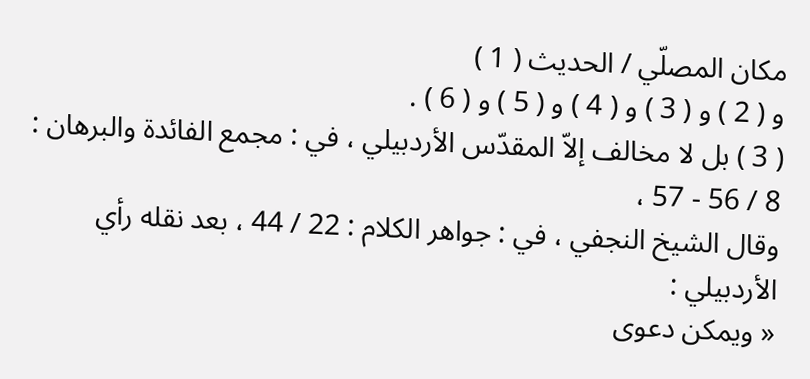مكان المصلّي / الحديث ( 1 )
و ( 2 ) و ( 3 ) و ( 4 ) و ( 5 ) و ( 6 ) .
( 3 ) بل لا مخالف إلاّ المقدّس الأردبيلي ، في : مجمع الفائدة والبرهان : 8 / 56 - 57 ،
وقال الشيخ النجفي ، في : جواهر الكلام : 22 / 44 ، بعد نقله رأي الأردبيلي :
« ويمكن دعوى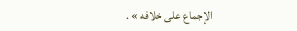الإجماع على خلافه » .